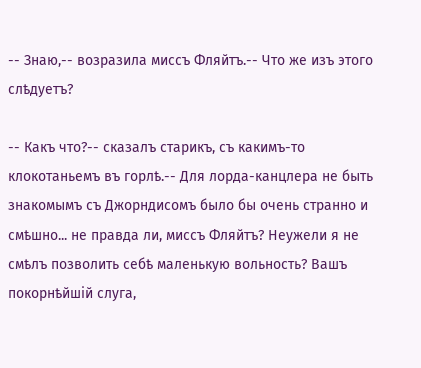-- Знаю,-- возразила миссъ Фляйтъ.-- Что же изъ этого слѣдуетъ?

-- Какъ что?-- сказалъ старикъ, съ какимъ-то клокотаньемъ въ горлѣ.-- Для лорда-канцлера не быть знакомымъ съ Джорндисомъ было бы очень странно и смѣшно... не правда ли, миссъ Фляйтъ? Неужели я не смѣлъ позволить себѣ маленькую вольность? Вашъ покорнѣйшій слуга,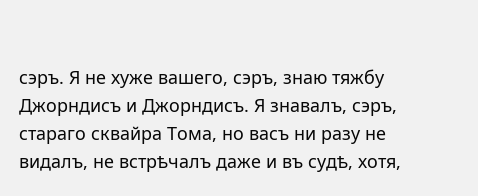сэръ. Я не хуже вашего, сэръ, знаю тяжбу Джорндисъ и Джорндисъ. Я знавалъ, сэръ, стараго сквайра Тома, но васъ ни разу не видалъ, не встрѣчалъ даже и въ судѣ, хотя,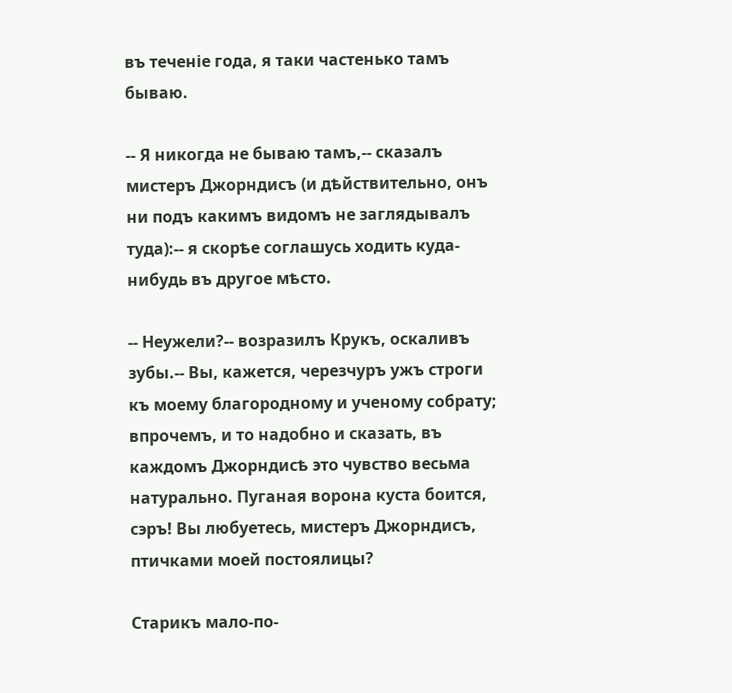въ теченіе года, я таки частенько тамъ бываю.

-- Я никогда не бываю тамъ,-- сказалъ мистеръ Джорндисъ (и дѣйствительно, онъ ни подъ какимъ видомъ не заглядывалъ туда):-- я скорѣе соглашусь ходить куда-нибудь въ другое мѣсто.

-- Неужели?-- возразилъ Крукъ, оскаливъ зубы.-- Вы, кажется, черезчуръ ужъ строги къ моему благородному и ученому собрату; впрочемъ, и то надобно и сказать, въ каждомъ Джорндисѣ это чувство весьма натурально. Пуганая ворона куста боится, сэръ! Вы любуетесь, мистеръ Джорндисъ, птичками моей постоялицы?

Старикъ мало-по-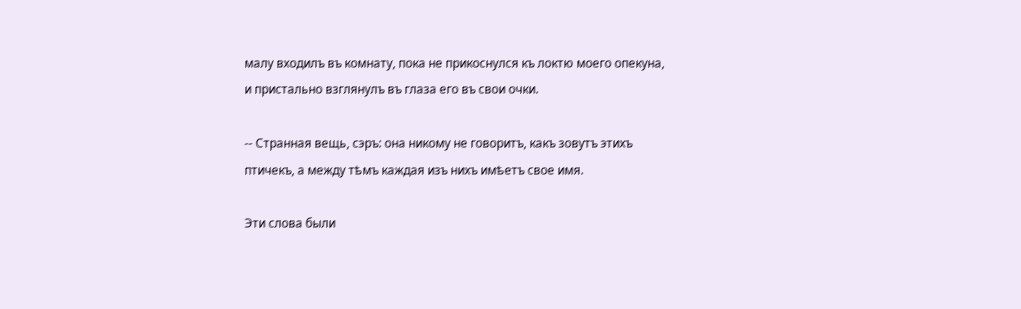малу входилъ въ комнату, пока не прикоснулся къ локтю моего опекуна, и пристально взглянулъ въ глаза его въ свои очки.

-- Странная вещь, сэръ: она никому не говоритъ, какъ зовутъ этихъ птичекъ, а между тѣмъ каждая изъ нихъ имѣетъ свое имя.

Эти слова были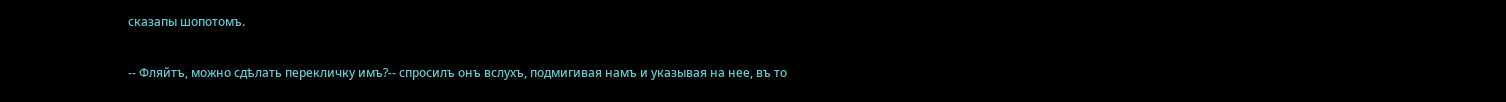сказапы шопотомъ.

-- Фляйтъ, можно сдѣлать перекличку имъ?-- спросилъ онъ вслухъ, подмигивая намъ и указывая на нее, въ то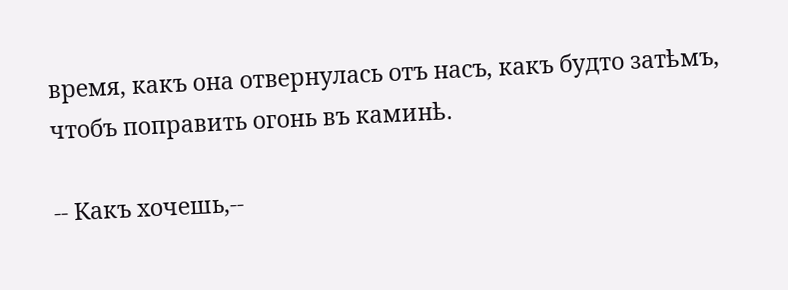время, какъ она отвернулась отъ насъ, какъ будто затѣмъ, чтобъ поправить огонь въ каминѣ.

-- Какъ хочешь,--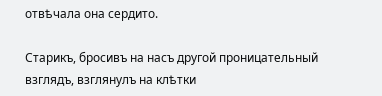отвѣчала она сердито.

Старикъ, бросивъ на насъ другой проницательный взглядъ, взглянулъ на клѣтки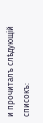и прочиталъ слѣдующій списокъ: